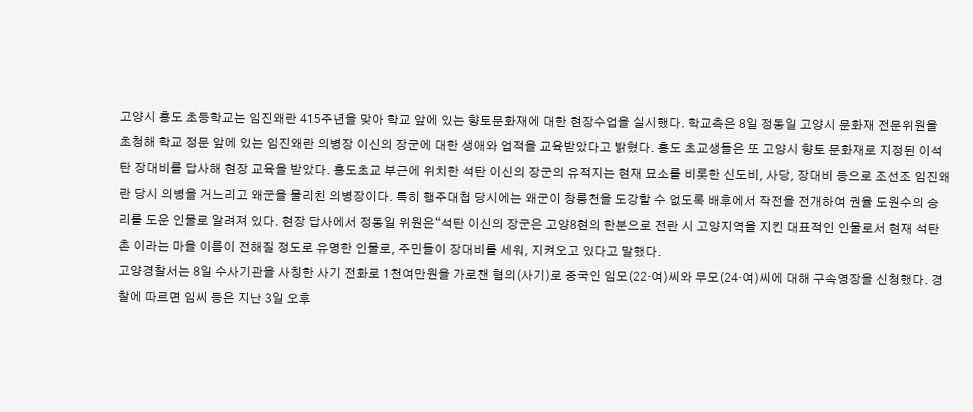고양시 흥도 초등학교는 임진왜란 415주년을 맞아 학교 앞에 있는 향토문화재에 대한 현장수업을 실시했다. 학교측은 8일 정동일 고양시 문화재 전문위원을 초청해 학교 정문 앞에 있는 임진왜란 의병장 이신의 장군에 대한 생애와 업적을 교육받았다고 밝혔다. 흥도 초교생들은 또 고양시 향토 문화재로 지정된 이석탄 장대비를 답사해 현장 교육을 받았다. 흥도초교 부근에 위치한 석탄 이신의 장군의 유적지는 현재 묘소를 비롯한 신도비, 사당, 장대비 등으로 조선조 임진왜란 당시 의병을 거느리고 왜군을 물리친 의병장이다. 특히 행주대첩 당시에는 왜군이 창릉천을 도강할 수 없도록 배후에서 작전을 전개하여 권율 도원수의 승리를 도운 인물로 알려져 있다. 현장 답사에서 정동일 위원은“석탄 이신의 장군은 고양8현의 한분으로 전란 시 고양지역을 지킨 대표적인 인물로서 현재 석탄촌 이라는 마을 이름이 전해질 정도로 유명한 인물로, 주민들이 장대비를 세워, 지켜오고 있다고 말했다.
고양경찰서는 8일 수사기관을 사칭한 사기 전화로 1천여만원을 가로챈 혐의(사기)로 중국인 임모(22·여)씨와 무모(24·여)씨에 대해 구속영장을 신청했다. 경찰에 따르면 임씨 등은 지난 3일 오후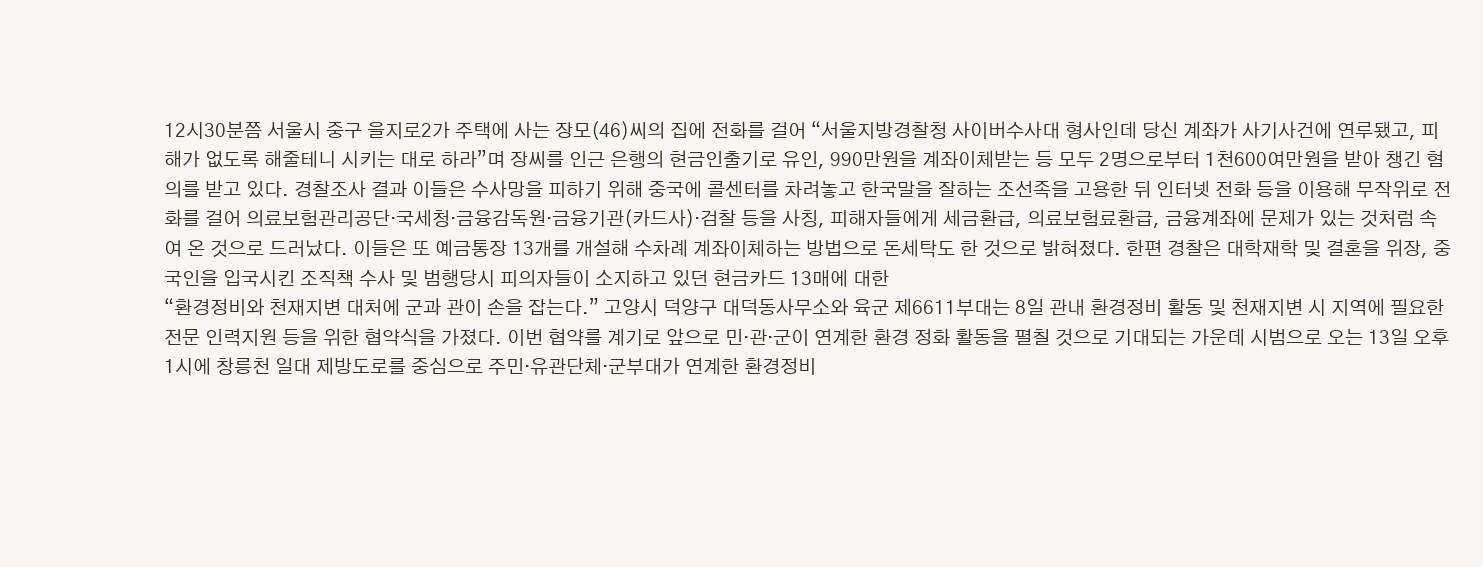12시30분쯤 서울시 중구 을지로2가 주택에 사는 장모(46)씨의 집에 전화를 걸어 “서울지방경찰청 사이버수사대 형사인데 당신 계좌가 사기사건에 연루됐고, 피해가 없도록 해줄테니 시키는 대로 하라”며 장씨를 인근 은행의 현금인출기로 유인, 990만원을 계좌이체받는 등 모두 2명으로부터 1천600여만원을 받아 챙긴 혐의를 받고 있다. 경찰조사 결과 이들은 수사망을 피하기 위해 중국에 콜센터를 차려놓고 한국말을 잘하는 조선족을 고용한 뒤 인터넷 전화 등을 이용해 무작위로 전화를 걸어 의료보험관리공단·국세청·금융감독원·금융기관(카드사)·검찰 등을 사칭, 피해자들에게 세금환급, 의료보험료환급, 금융계좌에 문제가 있는 것처럼 속여 온 것으로 드러났다. 이들은 또 예금통장 13개를 개설해 수차례 계좌이체하는 방법으로 돈세탁도 한 것으로 밝혀졌다. 한편 경찰은 대학재학 및 결혼을 위장, 중국인을 입국시킨 조직책 수사 및 범행당시 피의자들이 소지하고 있던 현금카드 13매에 대한
“환경정비와 천재지변 대처에 군과 관이 손을 잡는다.” 고양시 덕양구 대덕동사무소와 육군 제6611부대는 8일 관내 환경정비 활동 및 천재지변 시 지역에 필요한 전문 인력지원 등을 위한 협약식을 가졌다. 이번 협약를 계기로 앞으로 민·관·군이 연계한 환경 정화 활동을 펼칠 것으로 기대되는 가운데 시범으로 오는 13일 오후 1시에 창릉천 일대 제방도로를 중심으로 주민·유관단체·군부대가 연계한 환경정비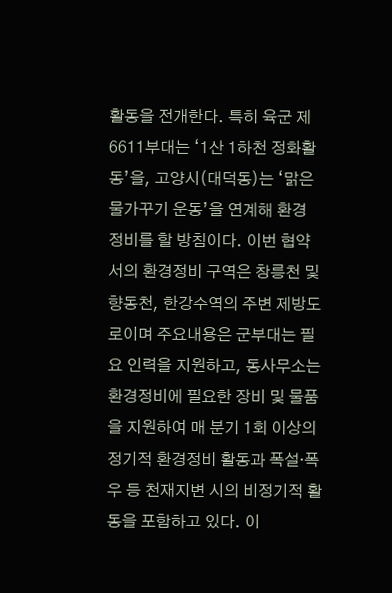활동을 전개한다. 특히 육군 제6611부대는 ‘1산 1하천 정화활동’을, 고양시(대덕동)는 ‘맑은 물가꾸기 운동’을 연계해 환경 정비를 할 방침이다. 이번 협약서의 환경정비 구역은 창릉천 및 향동천, 한강수역의 주변 제방도로이며 주요내용은 군부대는 필요 인력을 지원하고, 동사무소는 환경정비에 필요한 장비 및 물품을 지원하여 매 분기 1회 이상의 정기적 환경정비 활동과 폭설·폭우 등 천재지변 시의 비정기적 활동을 포함하고 있다. 이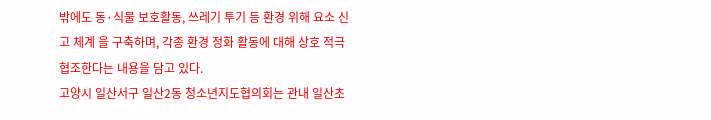밖에도 동·식물 보호활동, 쓰레기 투기 등 환경 위해 요소 신고 체계 을 구축하며, 각종 환경 정화 활동에 대해 상호 적극 협조한다는 내용을 담고 있다.
고양시 일산서구 일산2동 청소년지도협의회는 관내 일산초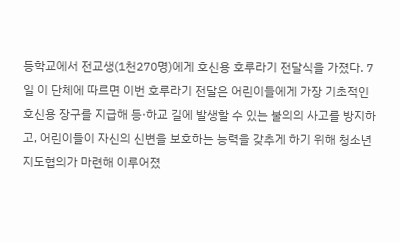등학교에서 전교생(1천270명)에게 호신용 호루라기 전달식을 가졌다. 7일 이 단체에 따르면 이번 호루라기 전달은 어린이들에게 가장 기초적인 호신용 장구를 지급해 등·하교 길에 발생할 수 있는 불의의 사고를 방지하고, 어린이들이 자신의 신변을 보호하는 능력을 갖추게 하기 위해 청소년지도협의가 마련해 이루어졌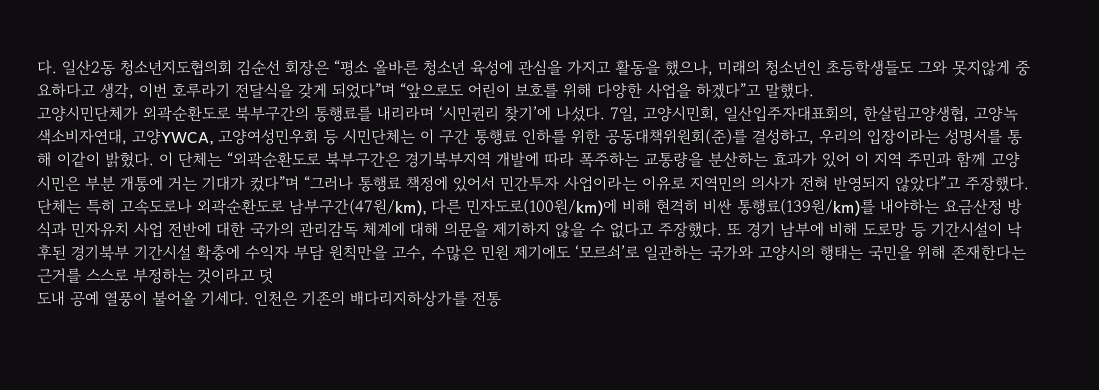다. 일산2동 청소년지도협의회 김순선 회장은 “평소 올바른 청소년 육성에 관심을 가지고 활동을 했으나, 미래의 청소년인 초등학생들도 그와 못지않게 중요하다고 생각, 이번 호루라기 전달식을 갖게 되었다”며 “앞으로도 어린이 보호를 위해 다양한 사업을 하겠다”고 말했다.
고양시민단체가 외곽순환도로 북부구간의 통행료를 내리라며 ‘시민권리 찾기’에 나섰다. 7일, 고양시민회, 일산입주자대표회의, 한살림고양생협, 고양녹색소비자연대, 고양YWCA, 고양여성민우회 등 시민단체는 이 구간 통행료 인하를 위한 공동대책위원회(준)를 결성하고, 우리의 입장이라는 성명서를 통해 이같이 밝혔다. 이 단체는 “외곽순환도로 북부구간은 경기북부지역 개발에 따라 폭주하는 교통량을 분산하는 효과가 있어 이 지역 주민과 함께 고양시민은 부분 개통에 거는 기대가 컸다”며 “그러나 통행료 책정에 있어서 민간투자 사업이라는 이유로 지역민의 의사가 전혀 반영되지 않았다”고 주장했다. 단체는 특히 고속도로나 외곽순환도로 남부구간(47원/km), 다른 민자도로(100원/km)에 비해 현격히 비싼 통행료(139원/km)를 내야하는 요금산정 방식과 민자유치 사업 전반에 대한 국가의 관리감독 체계에 대해 의문을 제기하지 않을 수 없다고 주장했다. 또 경기 남부에 비해 도로망 등 기간시설이 낙후된 경기북부 기간시설 확충에 수익자 부담 원칙만을 고수, 수많은 민원 제기에도 ‘모르쇠’로 일관하는 국가와 고양시의 행태는 국민을 위해 존재한다는 근거를 스스로 부정하는 것이라고 덧
도내 공예 열풍이 불어올 기세다. 인천은 기존의 배다리지하상가를 전통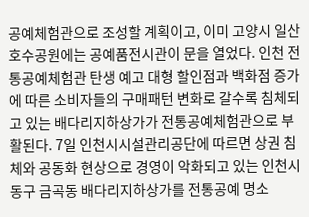공예체험관으로 조성할 계획이고, 이미 고양시 일산 호수공원에는 공예품전시관이 문을 열었다. 인천 전통공예체험관 탄생 예고 대형 할인점과 백화점 증가에 따른 소비자들의 구매패턴 변화로 갈수록 침체되고 있는 배다리지하상가가 전통공예체험관으로 부활된다. 7일 인천시시설관리공단에 따르면 상권 침체와 공동화 현상으로 경영이 악화되고 있는 인천시 동구 금곡동 배다리지하상가를 전통공예 명소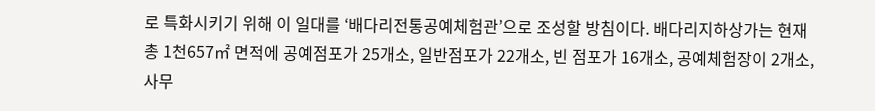로 특화시키기 위해 이 일대를 ‘배다리전통공예체험관’으로 조성할 방침이다. 배다리지하상가는 현재 총 1천657㎡ 면적에 공예점포가 25개소, 일반점포가 22개소, 빈 점포가 16개소, 공예체험장이 2개소, 사무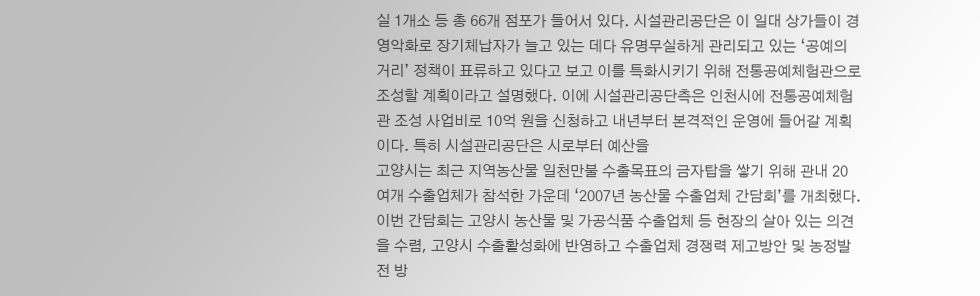실 1개소 등 총 66개 점포가 들어서 있다. 시설관리공단은 이 일대 상가들이 경영악화로 장기체납자가 늘고 있는 데다 유명무실하게 관리되고 있는 ‘공예의 거리’ 정책이 표류하고 있다고 보고 이를 특화시키기 위해 전통공예체험관으로 조성할 계획이라고 설명했다. 이에 시설관리공단측은 인천시에 전통공예체험관 조성 사업비로 10억 원을 신청하고 내년부터 본격적인 운영에 들어갈 계획이다. 특히 시설관리공단은 시로부터 예산을
고양시는 최근 지역농산물 일천만불 수출목표의 금자탑을 쌓기 위해 관내 20여개 수출업체가 참석한 가운데 ‘2007년 농산물 수출업체 간담회’를 개최했다. 이번 간담회는 고양시 농산물 및 가공식품 수출업체 등 현장의 살아 있는 의견을 수렴, 고양시 수출활성화에 반영하고 수출업체 경쟁력 제고방안 및 농정발전 방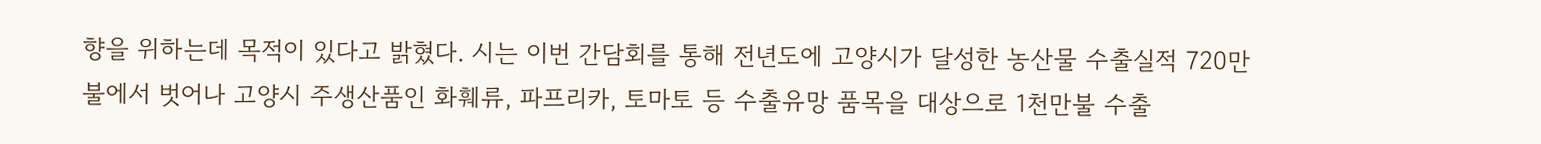향을 위하는데 목적이 있다고 밝혔다. 시는 이번 간담회를 통해 전년도에 고양시가 달성한 농산물 수출실적 720만불에서 벗어나 고양시 주생산품인 화훼류, 파프리카, 토마토 등 수출유망 품목을 대상으로 1천만불 수출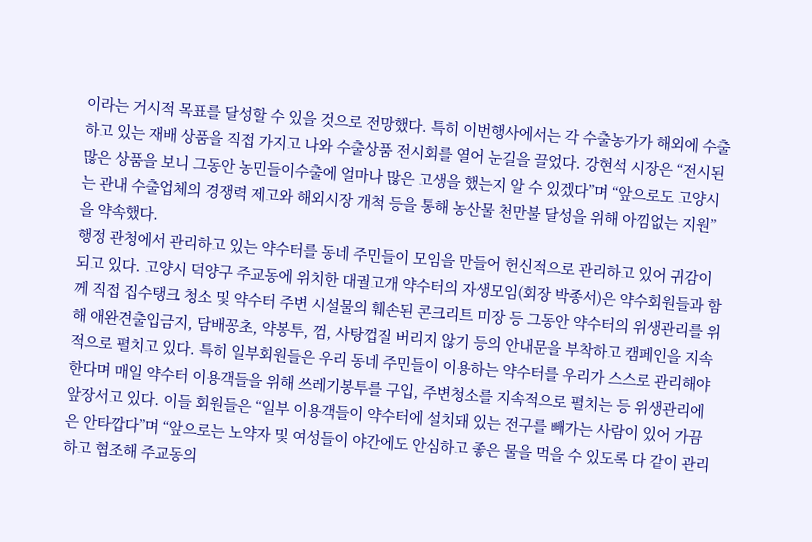이라는 거시적 목표를 달성할 수 있을 것으로 전망했다. 특히 이번행사에서는 각 수출농가가 해외에 수출하고 있는 재배 상품을 직접 가지고 나와 수출상품 전시회를 열어 눈길을 끌었다. 강현석 시장은 “전시된 많은 상품을 보니 그동안 농민들이수출에 얼마나 많은 고생을 했는지 알 수 있겠다”며 “앞으로도 고양시는 관내 수출업체의 경쟁력 제고와 해외시장 개척 등을 통해 농산물 천만불 달성을 위해 아낌없는 지원”을 약속했다.
행정 관청에서 관리하고 있는 약수터를 동네 주민들이 모임을 만들어 헌신적으로 관리하고 있어 귀감이 되고 있다. 고양시 덕양구 주교동에 위치한 대궐고개 약수터의 자생모임(회장 박종서)은 약수회원들과 함께 직접 집수탱크 청소 및 약수터 주변 시설물의 훼손된 콘크리트 미장 등 그동안 약수터의 위생관리를 위해 애완견출입금지, 담배꽁초, 약봉투, 껌, 사탕껍질 버리지 않기 등의 안내문을 부착하고 캠페인을 지속적으로 펼치고 있다. 특히 일부회원들은 우리 동네 주민들이 이용하는 약수터를 우리가 스스로 관리해야 한다며 매일 약수터 이용객들을 위해 쓰레기봉투를 구입, 주변청소를 지속적으로 펼치는 등 위생관리에 앞장서고 있다. 이들 회원들은 “일부 이용객들이 약수터에 설치돼 있는 전구를 빼가는 사람이 있어 가끔은 안타깝다”며 “앞으로는 노약자 및 여성들이 야간에도 안심하고 좋은 물을 먹을 수 있도록 다 같이 관리하고 협조해 주교동의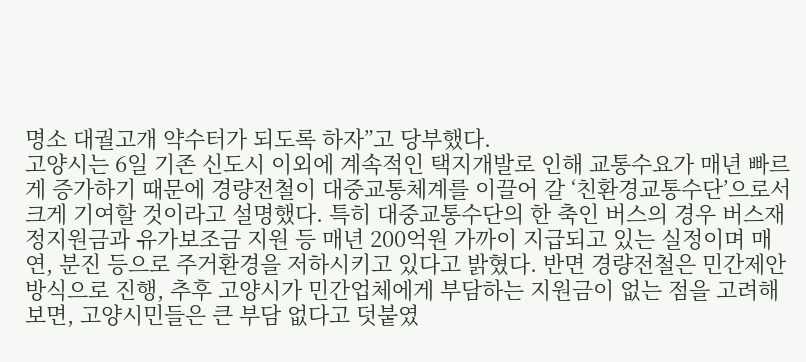명소 대궐고개 약수터가 되도록 하자”고 당부했다.
고양시는 6일 기존 신도시 이외에 계속적인 택지개발로 인해 교통수요가 매년 빠르게 증가하기 때문에 경량전철이 대중교통체계를 이끌어 갈 ‘친환경교통수단’으로서 크게 기여할 것이라고 설명했다. 특히 대중교통수단의 한 축인 버스의 경우 버스재정지원금과 유가보조금 지원 등 매년 200억원 가까이 지급되고 있는 실정이며 매연, 분진 등으로 주거환경을 저하시키고 있다고 밝혔다. 반면 경량전철은 민간제안 방식으로 진행, 추후 고양시가 민간업체에게 부담하는 지원금이 없는 점을 고려해보면, 고양시민들은 큰 부담 없다고 덧붙였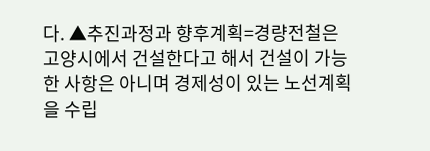다. ▲추진과정과 향후계획=경량전철은 고양시에서 건설한다고 해서 건설이 가능한 사항은 아니며 경제성이 있는 노선계획을 수립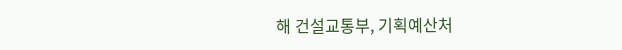해 건설교통부, 기획예산처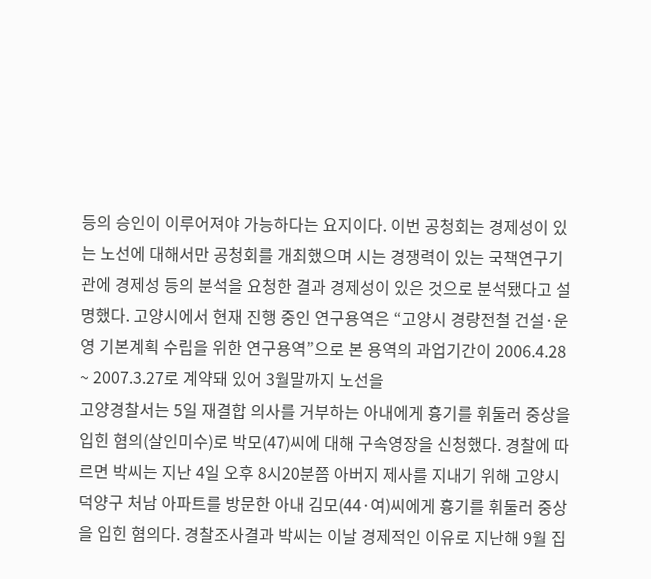등의 승인이 이루어져야 가능하다는 요지이다. 이번 공청회는 경제성이 있는 노선에 대해서만 공청회를 개최했으며 시는 경쟁력이 있는 국책연구기관에 경제성 등의 분석을 요청한 결과 경제성이 있은 것으로 분석됐다고 설명했다. 고양시에서 현재 진행 중인 연구용역은 “고양시 경량전철 건설·운영 기본계획 수립을 위한 연구용역”으로 본 용역의 과업기간이 2006.4.28 ~ 2007.3.27로 계약돼 있어 3월말까지 노선을
고양경찰서는 5일 재결합 의사를 거부하는 아내에게 흉기를 휘둘러 중상을 입힌 혐의(살인미수)로 박모(47)씨에 대해 구속영장을 신청했다. 경찰에 따르면 박씨는 지난 4일 오후 8시20분쯤 아버지 제사를 지내기 위해 고양시 덕양구 처남 아파트를 방문한 아내 김모(44·여)씨에게 흉기를 휘둘러 중상을 입힌 혐의다. 경찰조사결과 박씨는 이날 경제적인 이유로 지난해 9월 집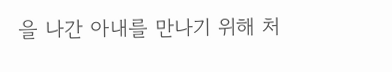을 나간 아내를 만나기 위해 처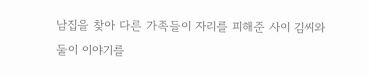남집을 찾아 다른 가족들이 자리를 피해준 사이 김씨와 둘이 이야기를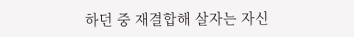하던 중 재결합해 살자는 자신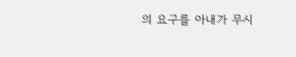의 요구를 아내가 무시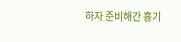하자 준비해간 흉기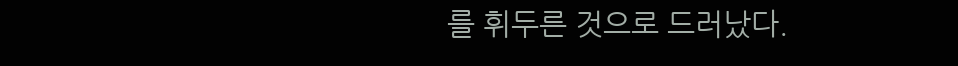를 휘두른 것으로 드러났다.